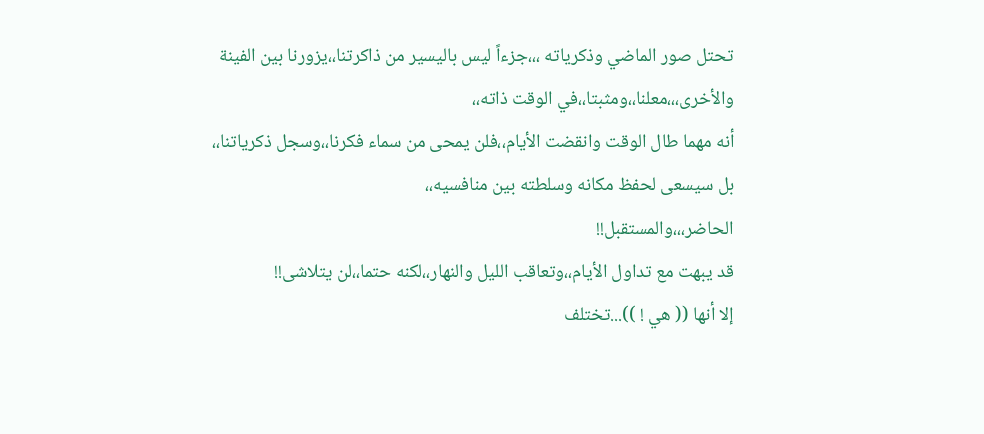تحتل صور الماضي وذكرياته ،،،جزءاً ليس باليسير من ذاكرتنا،،يزورنا بين الفينة والأخرى،،،معلنا،،ومثبتا،،في الوقت ذاته،،
أنه مهما طال الوقت وانقضت الأيام،،فلن يمحى من سماء فكرنا،،وسجل ذكرياتنا،،
بل سيسعى لحفظ مكانه وسلطته بين منافسيه،،
الحاضر،،،والمستقبل!!
قد يبهت مع تداول الأيام،،وتعاقب الليل والنهار،،لكنه حتما،،لن يتلاشى!!
إلا أنها (( هي ! ))...تختلف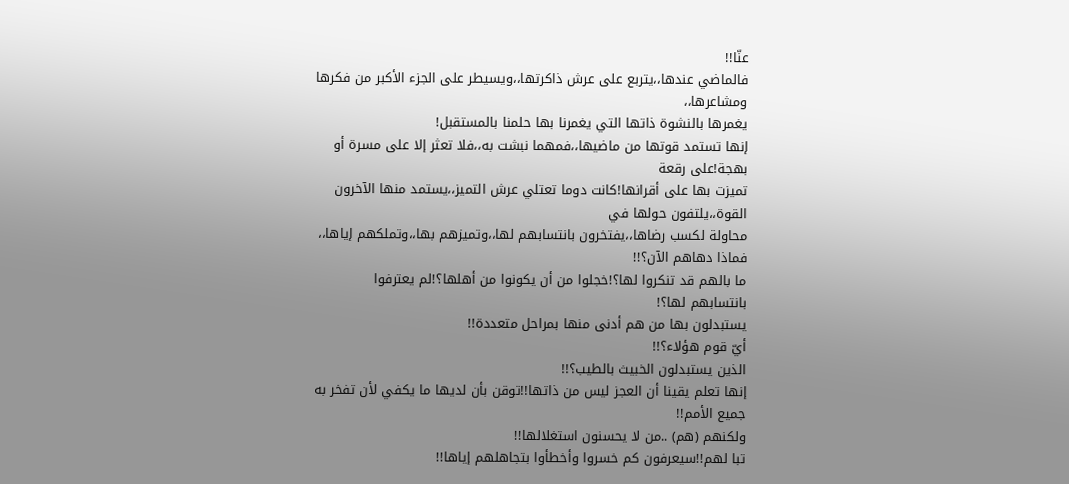عنّا!!
فالماضي عندها،،يتربع على عرش ذاكرتها،،ويسيطر على الجزء الأكبر من فكرها ومشاعرها،،
يغمرها بالنشوة ذاتها التي يغمرنا بها حلمنا بالمستقبل!
إنها تستمد قوتها من ماضيها،،فمهما نبشت به،،فلا تعثر إلا على مسرة أو بهجة!على رقعة
تميزت بها على أقرانها!كانت دوما تعتلي عرش التميز،،يستمد منها الآخرون القوة،،يلتفون حولها في
محاولة لكسب رضاها،،يفتخرون بانتسابهم لها،،وتميزهم بها،،وتملكهم إياها،،
فماذا دهاهم الآن؟!!
ما بالهم قد تنكروا لها؟!خجلوا من أن يكونوا من أهلها؟!لم يعترفوا بانتسابهم لها؟!
يستبدلون بها من هم أدنى منها بمراحل متعددة!!
أيّ قوم هؤلاء؟!!
الذين يستبدلون الخبيث بالطيب؟!!
إنها تعلم يقينا أن العجز ليس من ذاتها!!توقن بأن لديها ما يكفي لأن تفخر به جميع الأمم!!
ولكنهم (هم) ..من لا يحسنون استغلالها!!
تبا لهم!!سيعرفون كم خسروا وأخطأوا بتجاهلهم إياها!!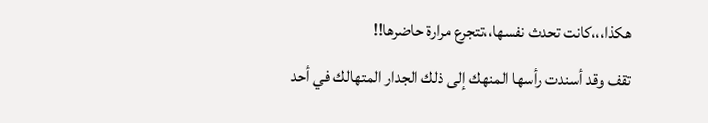هكذا،،،كانت تحدث نفسها،،تتجرع مرارة حاضرها!!
تقف وقد أسندت رأسها المنهك إلى ذلك الجدار المتهالك في أحد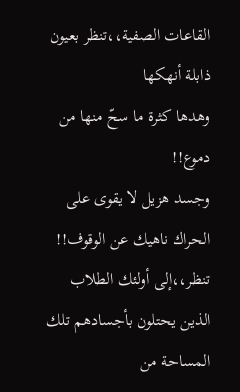القاعات الصفية،،تنظر بعيون ذابلة أنهكها
وهدها كثرة ما سحّ منها من دموع!!
وجسد هزيل لا يقوى على الحراك ناهيك عن الوقوف!!
تنظر،،إلى أولئك الطلاب الذين يحتلون بأجسادهم تلك المساحة من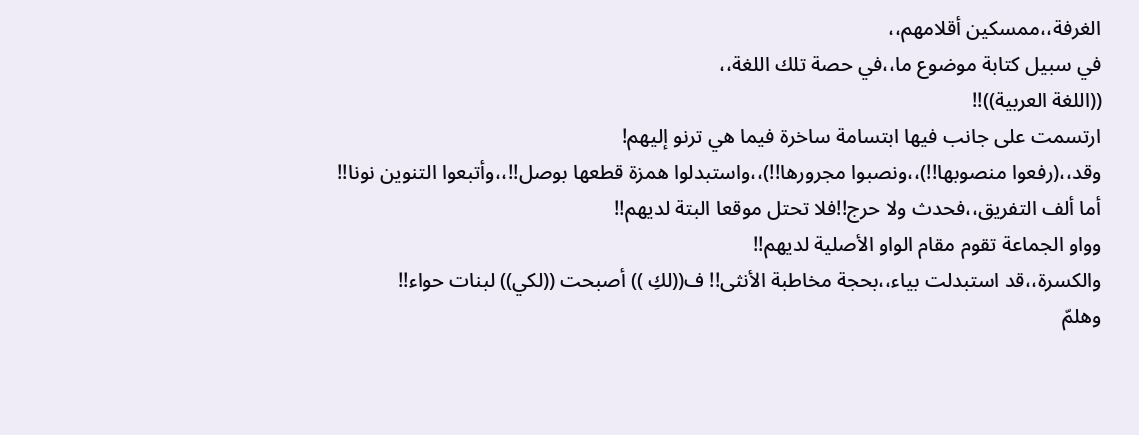الغرفة،،ممسكين أقلامهم،،
في سبيل كتابة موضوع ما،،في حصة تلك اللغة،،
((اللغة العربية))!!
ارتسمت على جانب فيها ابتسامة ساخرة فيما هي ترنو إليهم!
وقد،،(رفعوا منصوبها!!)،،ونصبوا مجرورها!!)،،واستبدلوا همزة قطعها بوصل!!،،وأتبعوا التنوين نونا!!
أما ألف التفريق،،فحدث ولا حرج!!فلا تحتل موقعا البتة لديهم!!
وواو الجماعة تقوم مقام الواو الأصلية لديهم!!
والكسرة،،قد استبدلت بياء،،بحجة مخاطبة الأنثى!! ف((لكِ )) أصبحت ((لكي)) لبنات حواء!!
وهلمّ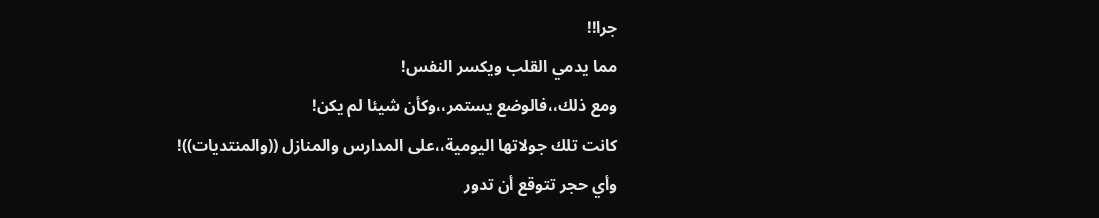جرا!!
مما يدمي القلب ويكسر النفس!
ومع ذلك،،فالوضع يستمر،،وكأن شيئا لم يكن!
كانت تلك جولاتها اليومية،،على المدارس والمنازل ((والمنتديات))!
وأي حجر تتوقع أن تدور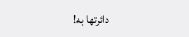دائرتها به!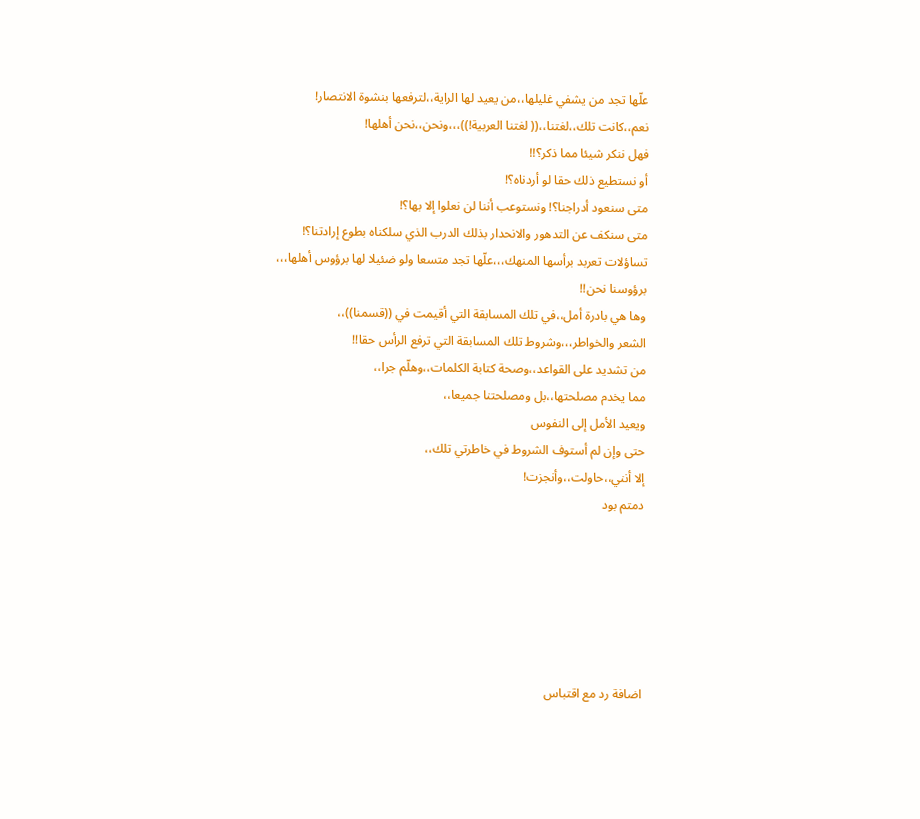علّها تجد من يشفي غليلها،،من يعيد لها الراية،،لترفعها بنشوة الانتصار!
نعم،،كانت تلك،،لغتنا،،(( لغتنا العربية!))،،،ونحن،،نحن أهلها!
فهل ننكر شيئا مما ذكر؟!!
أو نستطيع ذلك حقا لو أردناه؟!
متى سنعود أدراجنا؟! ونستوعب أننا لن نعلوا إلا بها؟!
متى سنكف عن التدهور والانحدار بذلك الدرب الذي سلكناه بطوع إرادتنا؟!
تساؤلات تعربد برأسها المنهك،،،علّها تجد متسعا ولو ضئيلا لها برؤوس أهلها،،،
برؤوسنا نحن!!
وها هي بادرة أمل،،في تلك المسابقة التي أقيمت في ((قسمنا))،،
الشعر والخواطر،،،وشروط تلك المسابقة التي ترفع الرأس حقا!!
من تشديد على القواعد،،وصحة كتابة الكلمات،،وهلّم جرا،،
مما يخدم مصلحتها،،بل ومصلحتنا جميعا،،
ويعيد الأمل إلى النفوس
حتى وإن لم أستوف الشروط في خاطرتي تلك،،
إلا أنني،،حاولت،،وأنجزت!
دمتم بود






اضافة رد مع اقتباس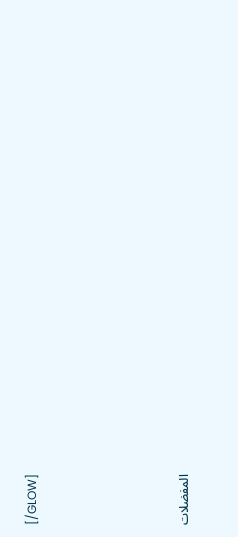[/GLOW]





المفضلات